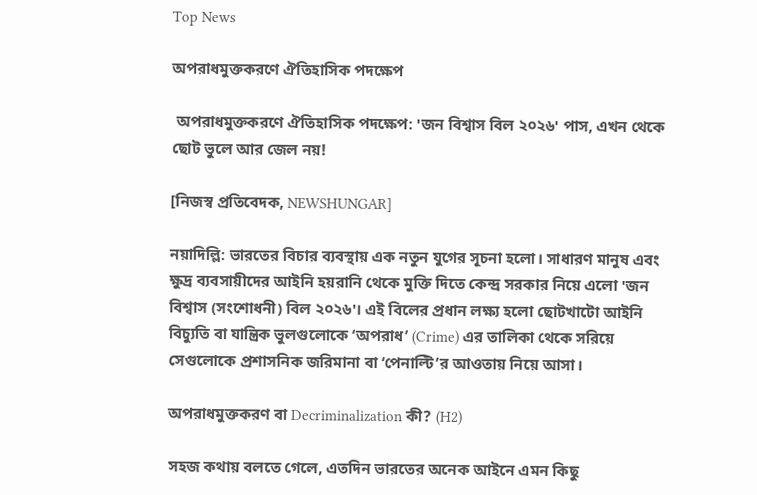Top News

অপরাধমুক্তকরণে ঐতিহাসিক পদক্ষেপ

 অপরাধমুক্তকরণে ঐতিহাসিক পদক্ষেপ: 'জন বিশ্বাস বিল ২০২৬' পাস, এখন থেকে ছোট ভুলে আর জেল নয়!

[নিজস্ব প্রতিবেদক, NEWSHUNGAR]

নয়াদিল্লি: ভারতের বিচার ব্যবস্থায় এক নতুন যুগের সূচনা হলো। সাধারণ মানুষ এবং ক্ষুদ্র ব্যবসায়ীদের আইনি হয়রানি থেকে মুক্তি দিতে কেন্দ্র সরকার নিয়ে এলো 'জন বিশ্বাস (সংশোধনী) বিল ২০২৬'। এই বিলের প্রধান লক্ষ্য হলো ছোটখাটো আইনি বিচ্যুতি বা যান্ত্রিক ভুলগুলোকে ‘অপরাধ’ (Crime) এর তালিকা থেকে সরিয়ে সেগুলোকে প্রশাসনিক জরিমানা বা ‘পেনাল্টি’র আওতায় নিয়ে আসা।

অপরাধমুক্তকরণ বা Decriminalization কী? (H2)

সহজ কথায় বলতে গেলে, এতদিন ভারতের অনেক আইনে এমন কিছু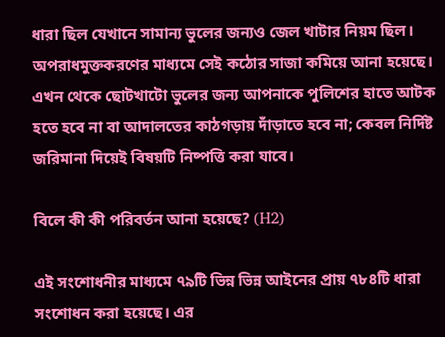ধারা ছিল যেখানে সামান্য ভুলের জন্যও জেল খাটার নিয়ম ছিল। অপরাধমুক্তকরণের মাধ্যমে সেই কঠোর সাজা কমিয়ে আনা হয়েছে। এখন থেকে ছোটখাটো ভুলের জন্য আপনাকে পুলিশের হাতে আটক হতে হবে না বা আদালতের কাঠগড়ায় দাঁড়াতে হবে না; কেবল নির্দিষ্ট জরিমানা দিয়েই বিষয়টি নিষ্পত্তি করা যাবে।

বিলে কী কী পরিবর্তন আনা হয়েছে? (H2)

এই সংশোধনীর মাধ্যমে ৭৯টি ভিন্ন ভিন্ন আইনের প্রায় ৭৮৪টি ধারা সংশোধন করা হয়েছে। এর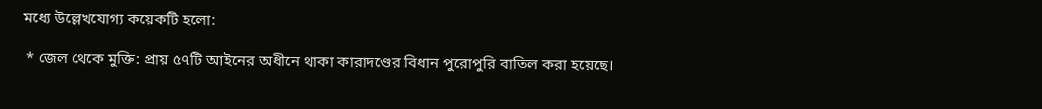মধ্যে উল্লেখযোগ্য কয়েকটি হলো:

 * জেল থেকে মুক্তি: প্রায় ৫৭টি আইনের অধীনে থাকা কারাদণ্ডের বিধান পুরোপুরি বাতিল করা হয়েছে।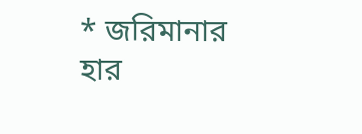* জরিমানার হার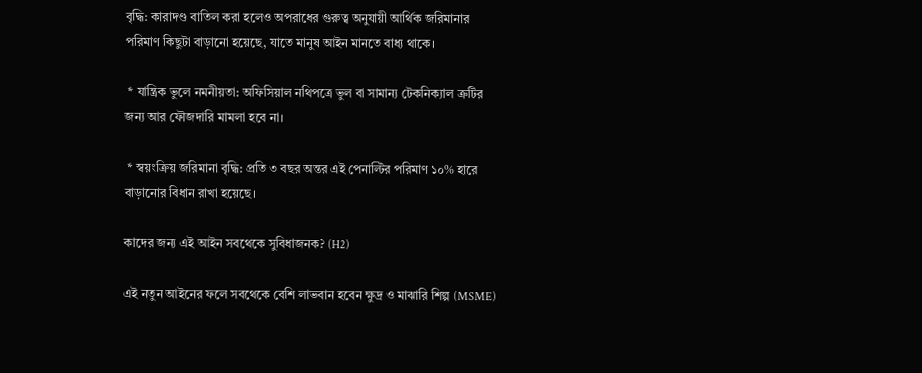বৃদ্ধি: কারাদণ্ড বাতিল করা হলেও অপরাধের গুরুত্ব অনুযায়ী আর্থিক জরিমানার পরিমাণ কিছুটা বাড়ানো হয়েছে, যাতে মানুষ আইন মানতে বাধ্য থাকে।

 * যান্ত্রিক ভুলে নমনীয়তা: অফিসিয়াল নথিপত্রে ভুল বা সামান্য টেকনিক্যাল ত্রুটির জন্য আর ফৌজদারি মামলা হবে না।

 * স্বয়ংক্রিয় জরিমানা বৃদ্ধি: প্রতি ৩ বছর অন্তর এই পেনাল্টির পরিমাণ ১০% হারে বাড়ানোর বিধান রাখা হয়েছে।

কাদের জন্য এই আইন সবথেকে সুবিধাজনক? (H2)

এই নতুন আইনের ফলে সবথেকে বেশি লাভবান হবেন ক্ষুদ্র ও মাঝারি শিল্প (MSME)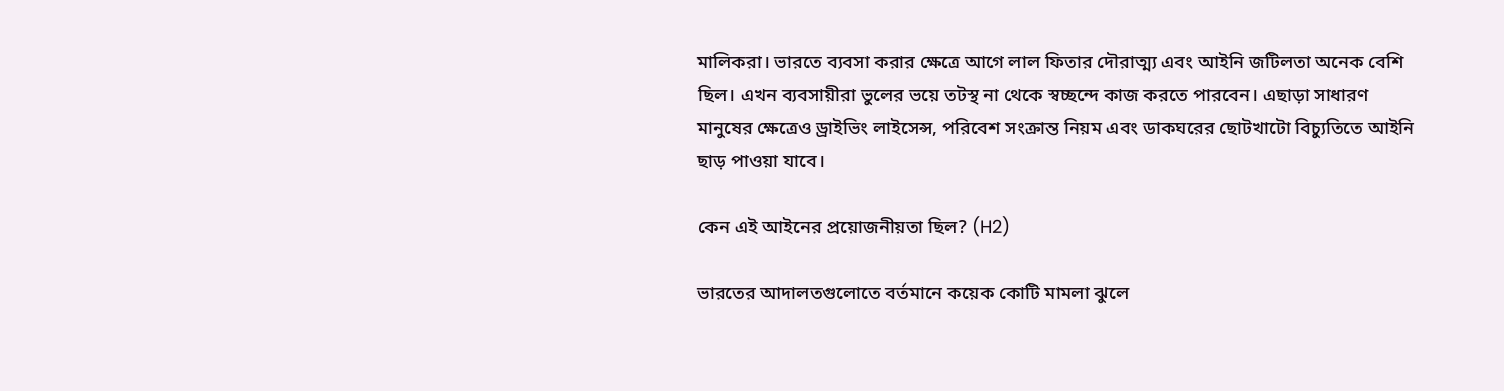মালিকরা। ভারতে ব্যবসা করার ক্ষেত্রে আগে লাল ফিতার দৌরাত্ম্য এবং আইনি জটিলতা অনেক বেশি ছিল। এখন ব্যবসায়ীরা ভুলের ভয়ে তটস্থ না থেকে স্বচ্ছন্দে কাজ করতে পারবেন। এছাড়া সাধারণ মানুষের ক্ষেত্রেও ড্রাইভিং লাইসেন্স, পরিবেশ সংক্রান্ত নিয়ম এবং ডাকঘরের ছোটখাটো বিচ্যুতিতে আইনি ছাড় পাওয়া যাবে।

কেন এই আইনের প্রয়োজনীয়তা ছিল? (H2)

ভারতের আদালতগুলোতে বর্তমানে কয়েক কোটি মামলা ঝুলে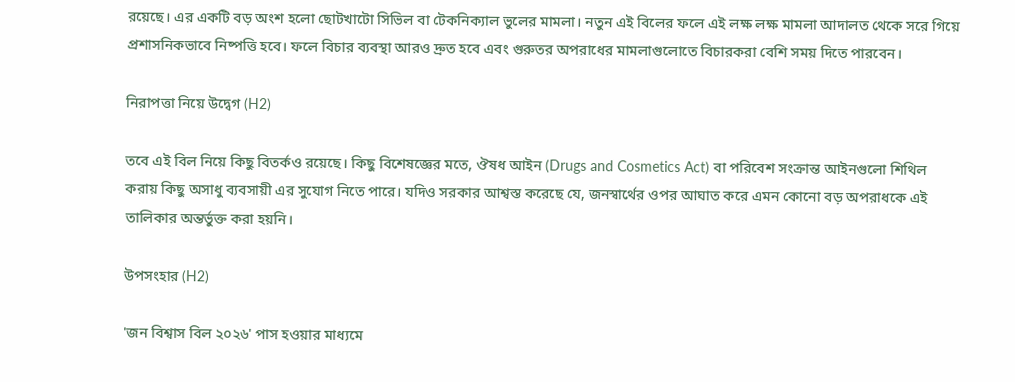রয়েছে। এর একটি বড় অংশ হলো ছোটখাটো সিভিল বা টেকনিক্যাল ভুলের মামলা। নতুন এই বিলের ফলে এই লক্ষ লক্ষ মামলা আদালত থেকে সরে গিয়ে প্রশাসনিকভাবে নিষ্পত্তি হবে। ফলে বিচার ব্যবস্থা আরও দ্রুত হবে এবং গুরুতর অপরাধের মামলাগুলোতে বিচারকরা বেশি সময় দিতে পারবেন।

নিরাপত্তা নিয়ে উদ্বেগ (H2)

তবে এই বিল নিয়ে কিছু বিতর্কও রয়েছে। কিছু বিশেষজ্ঞের মতে, ঔষধ আইন (Drugs and Cosmetics Act) বা পরিবেশ সংক্রান্ত আইনগুলো শিথিল করায় কিছু অসাধু ব্যবসায়ী এর সুযোগ নিতে পারে। যদিও সরকার আশ্বস্ত করেছে যে, জনস্বার্থের ওপর আঘাত করে এমন কোনো বড় অপরাধকে এই তালিকার অন্তর্ভুক্ত করা হয়নি।

উপসংহার (H2)

'জন বিশ্বাস বিল ২০২৬' পাস হওয়ার মাধ্যমে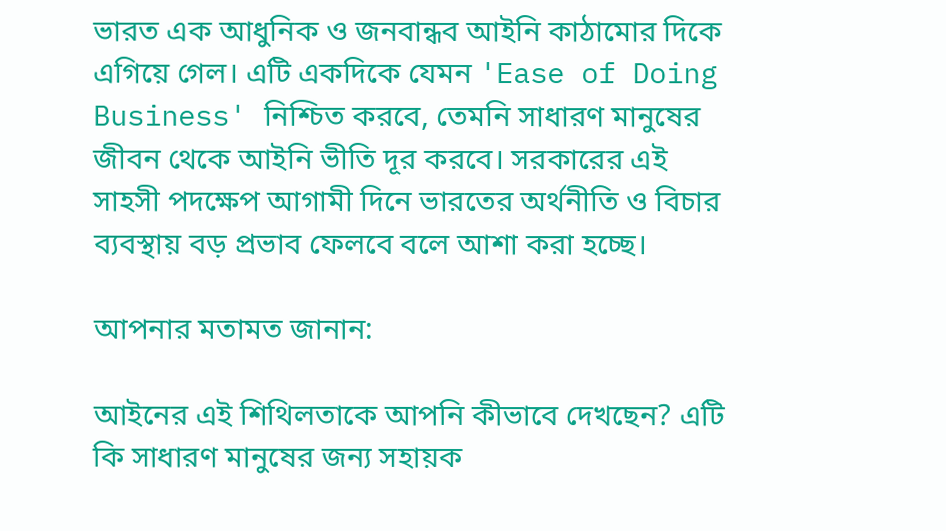ভারত এক আধুনিক ও জনবান্ধব আইনি কাঠামোর দিকে এগিয়ে গেল। এটি একদিকে যেমন 'Ease of Doing Business' নিশ্চিত করবে, তেমনি সাধারণ মানুষের জীবন থেকে আইনি ভীতি দূর করবে। সরকারের এই সাহসী পদক্ষেপ আগামী দিনে ভারতের অর্থনীতি ও বিচার ব্যবস্থায় বড় প্রভাব ফেলবে বলে আশা করা হচ্ছে।

আপনার মতামত জানান:

আইনের এই শিথিলতাকে আপনি কীভাবে দেখছেন? এটি কি সাধারণ মানুষের জন্য সহায়ক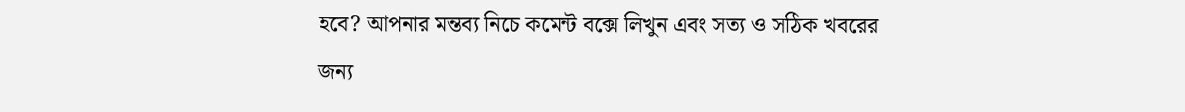হবে? আপনার মন্তব্য নিচে কমেন্ট বক্সে লিখুন এবং সত্য ও সঠিক খবরের জন্য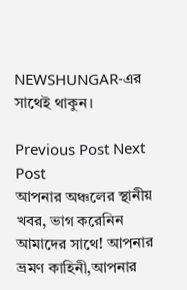NEWSHUNGAR-এর সাথেই থাকুন।

Previous Post Next Post
আপনার অঞ্চলের স্থানীয় খবর, ভাগ করেনিন আমাদের সাথে! আপনার ভ্রমণ কাহিনী,আপনার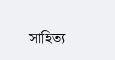সাহিত্য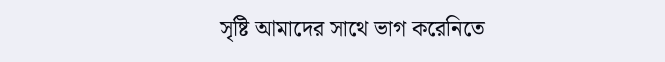সৃষ্টি আমাদের সাথে ভাগ করেনিতে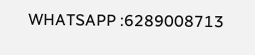WHATSAPP :6289008713